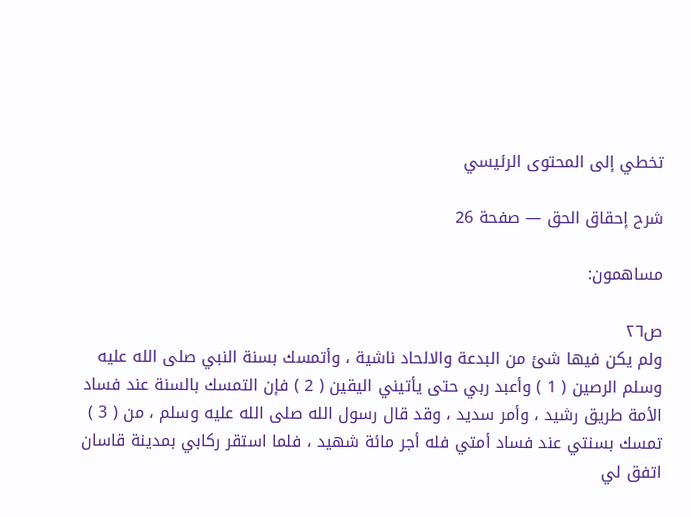تخطي إلى المحتوى الرئيسي

شرح إحقاق الحق — صفحة 26

مساهمون:

ص٢٦
ولم يكن فيها شئ من البدعة والالحاد ناشية ، وأتمسك بسنة النبي صلى الله عليه وسلم الرصين ( 1 ) وأعبد ربي حتى يأتيني اليقين ( 2 ) فإن التمسك بالسنة عند فساد الأمة طريق رشيد ، وأمر سديد ، وقد قال رسول الله صلى الله عليه وسلم ، من ( 3 ) تمسك بسنتي عند فساد أمتي فله أجر مائة شهيد ، فلما استقر ركابي بمدينة قاسان اتفق لي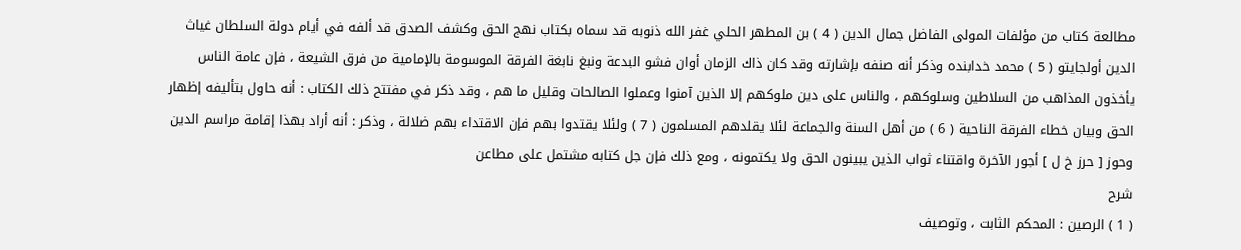مطالعة كتاب من مؤلفات المولى الفاضل جمال الدين ( 4 ) بن المطهر الحلي غفر الله ذنوبه قد سماه بكتاب نهج الحق وكشف الصدق قد ألفه في أيام دولة السلطان غياث الدين أولجايتو ( 5 ) محمد خدابنده وذكر أنه صنفه بإشارته وقد كان ذاك الزمان أوان فشو البدعة ونبغ نابغة الفرقة الموسومة بالإمامية من فرق الشيعة ، فإن عامة الناس يأخذون المذاهب من السلاطين وسلوكهم ، والناس على دين ملوكهم إلا الذين آمنوا وعملوا الصالحات وقليل ما هم ، وقد ذكر في مفتتح ذلك الكتاب : أنه حاول بتأليفه إظهار الحق وبيان خطاء الفرقة الناحية ( 6 ) من أهل السنة والجماعة لئلا يقلدهم المسلمون ( 7 ) ولئلا يقتدوا بهم فإن الاقتداء بهم ضلالة ، وذكر : أنه أراد بهذا إقامة مراسم الدين وحوز [ حرز خ ل ] أجور الآخرة واقتناء ثواب الذين يبينون الحق ولا يكتمونه ، ومع ذلك فإن جل كتابه مشتمل على مطاعن
شرح
( 1 ) الرصين : المحكم الثابت ، وتوصيف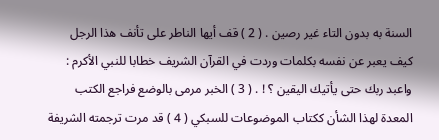السنة به بدون التاء غير رصين . ( 2 ) قف أيها الناطر على تأنف هذا الرجل كيف يعبر عن نفسه بكلمات وردت في القرآن الشريف خطابا للنبي الأكرم : واعبد ربك حتى يأتيك اليقين ؟ ! . ( 3 ) الخبر مرمى بالوضع فراجع الكتب المعدة لهذا الشأن ككتاب الموضوعات للسبكي ( 4 ) قد مرت ترجمته الشريفة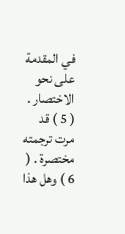في المقدمة على نحو الاختصار . ( 5 ) قد مرت ترجمته مختصرة . ( 6 ) وهل هذا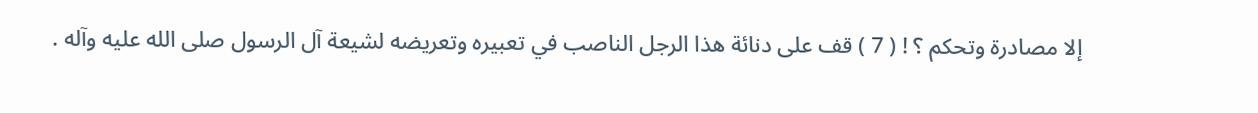إلا مصادرة وتحكم ؟ ! ( 7 ) قف على دنائة هذا الرجل الناصب في تعبيره وتعريضه لشيعة آل الرسول صلى الله عليه وآله .